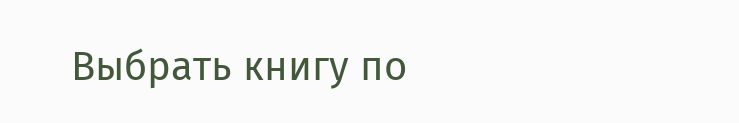Выбрать книгу по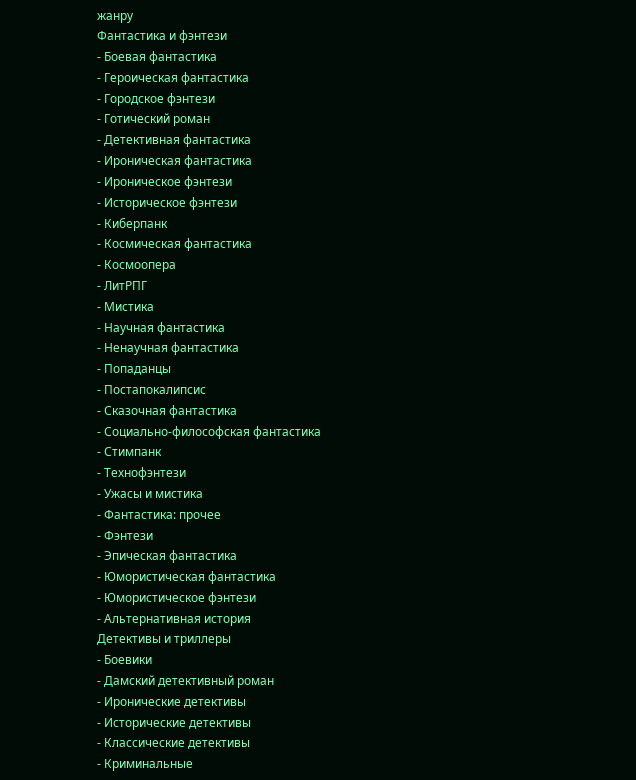жанру
Фантастика и фэнтези
- Боевая фантастика
- Героическая фантастика
- Городское фэнтези
- Готический роман
- Детективная фантастика
- Ироническая фантастика
- Ироническое фэнтези
- Историческое фэнтези
- Киберпанк
- Космическая фантастика
- Космоопера
- ЛитРПГ
- Мистика
- Научная фантастика
- Ненаучная фантастика
- Попаданцы
- Постапокалипсис
- Сказочная фантастика
- Социально-философская фантастика
- Стимпанк
- Технофэнтези
- Ужасы и мистика
- Фантастика: прочее
- Фэнтези
- Эпическая фантастика
- Юмористическая фантастика
- Юмористическое фэнтези
- Альтернативная история
Детективы и триллеры
- Боевики
- Дамский детективный роман
- Иронические детективы
- Исторические детективы
- Классические детективы
- Криминальные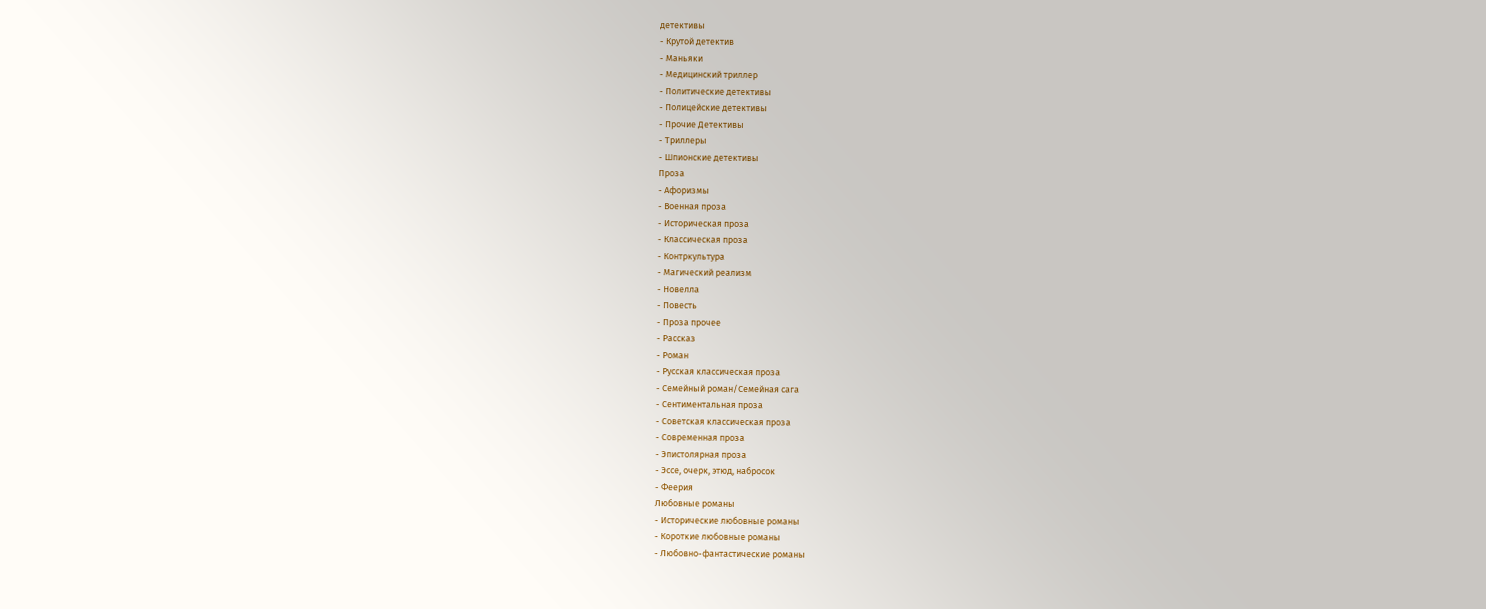детективы
- Крутой детектив
- Маньяки
- Медицинский триллер
- Политические детективы
- Полицейские детективы
- Прочие Детективы
- Триллеры
- Шпионские детективы
Проза
- Афоризмы
- Военная проза
- Историческая проза
- Классическая проза
- Контркультура
- Магический реализм
- Новелла
- Повесть
- Проза прочее
- Рассказ
- Роман
- Русская классическая проза
- Семейный роман/Семейная сага
- Сентиментальная проза
- Советская классическая проза
- Современная проза
- Эпистолярная проза
- Эссе, очерк, этюд, набросок
- Феерия
Любовные романы
- Исторические любовные романы
- Короткие любовные романы
- Любовно-фантастические романы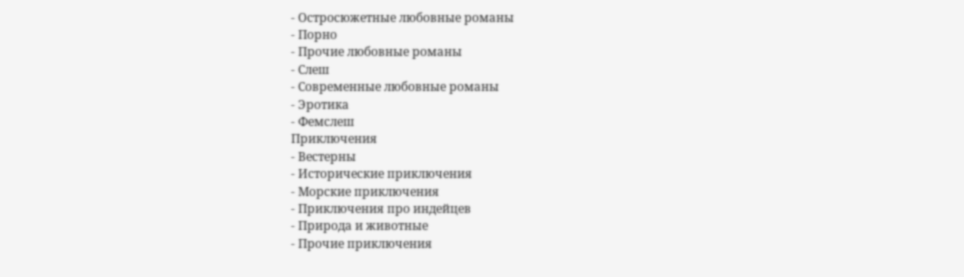- Остросюжетные любовные романы
- Порно
- Прочие любовные романы
- Слеш
- Современные любовные романы
- Эротика
- Фемслеш
Приключения
- Вестерны
- Исторические приключения
- Морские приключения
- Приключения про индейцев
- Природа и животные
- Прочие приключения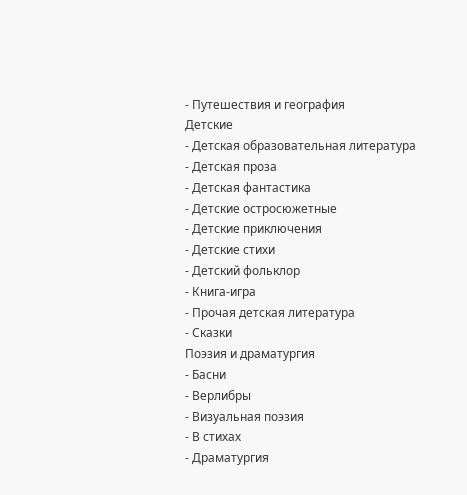- Путешествия и география
Детские
- Детская образовательная литература
- Детская проза
- Детская фантастика
- Детские остросюжетные
- Детские приключения
- Детские стихи
- Детский фольклор
- Книга-игра
- Прочая детская литература
- Сказки
Поэзия и драматургия
- Басни
- Верлибры
- Визуальная поэзия
- В стихах
- Драматургия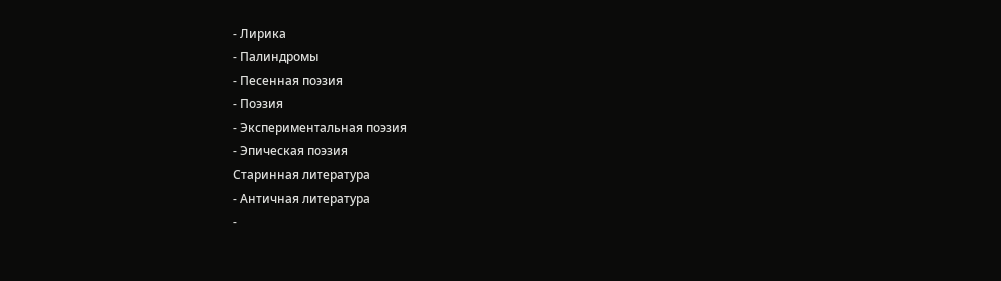- Лирика
- Палиндромы
- Песенная поэзия
- Поэзия
- Экспериментальная поэзия
- Эпическая поэзия
Старинная литература
- Античная литература
-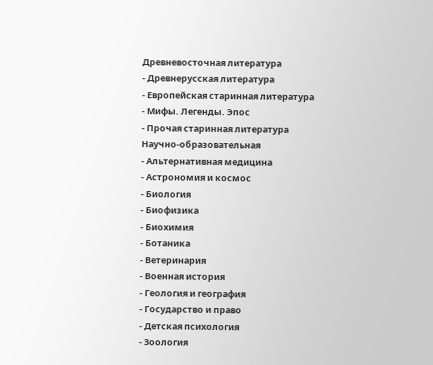Древневосточная литература
- Древнерусская литература
- Европейская старинная литература
- Мифы. Легенды. Эпос
- Прочая старинная литература
Научно-образовательная
- Альтернативная медицина
- Астрономия и космос
- Биология
- Биофизика
- Биохимия
- Ботаника
- Ветеринария
- Военная история
- Геология и география
- Государство и право
- Детская психология
- Зоология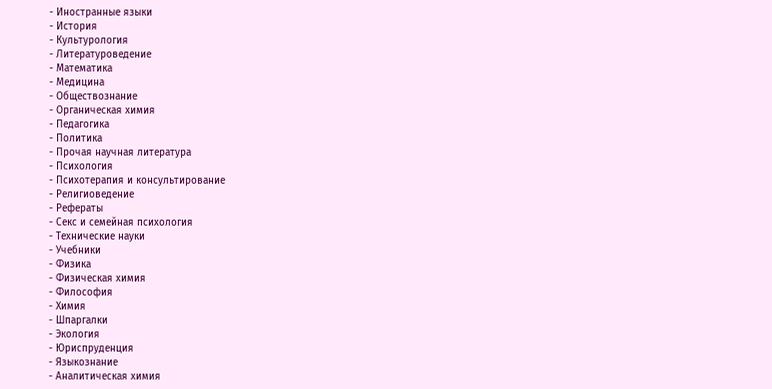- Иностранные языки
- История
- Культурология
- Литературоведение
- Математика
- Медицина
- Обществознание
- Органическая химия
- Педагогика
- Политика
- Прочая научная литература
- Психология
- Психотерапия и консультирование
- Религиоведение
- Рефераты
- Секс и семейная психология
- Технические науки
- Учебники
- Физика
- Физическая химия
- Философия
- Химия
- Шпаргалки
- Экология
- Юриспруденция
- Языкознание
- Аналитическая химия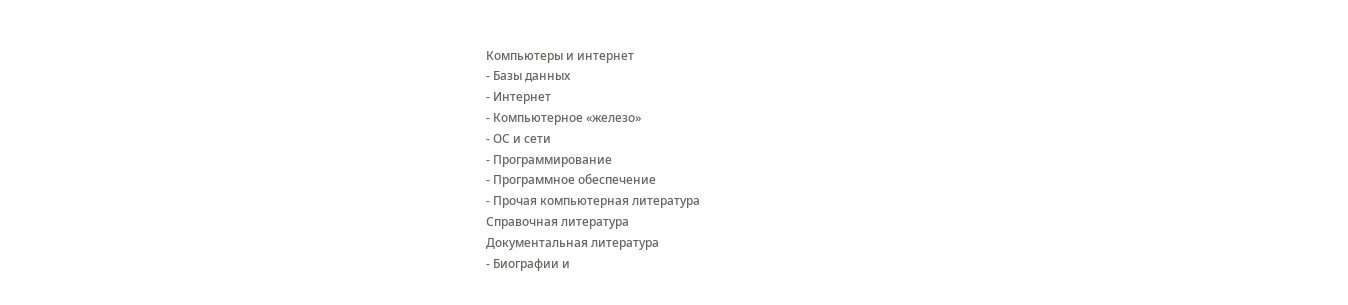Компьютеры и интернет
- Базы данных
- Интернет
- Компьютерное «железо»
- ОС и сети
- Программирование
- Программное обеспечение
- Прочая компьютерная литература
Справочная литература
Документальная литература
- Биографии и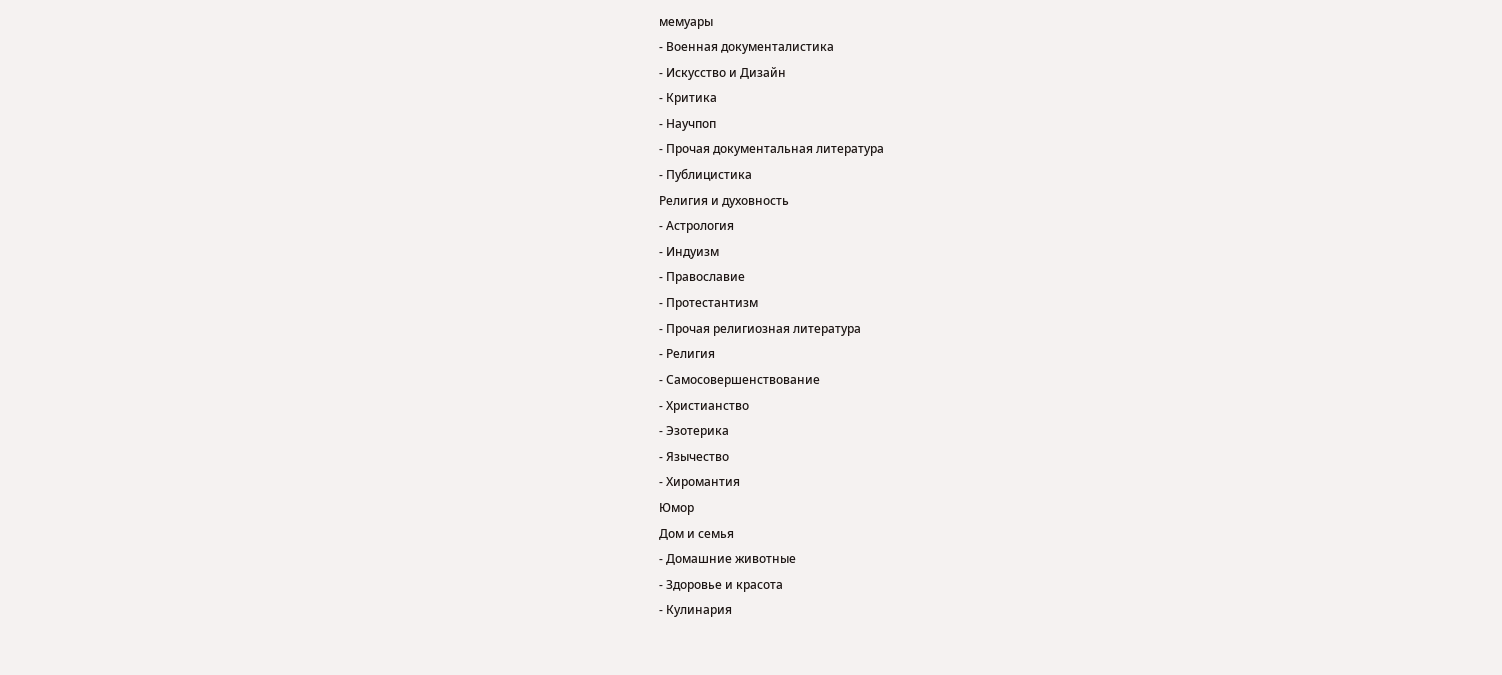мемуары
- Военная документалистика
- Искусство и Дизайн
- Критика
- Научпоп
- Прочая документальная литература
- Публицистика
Религия и духовность
- Астрология
- Индуизм
- Православие
- Протестантизм
- Прочая религиозная литература
- Религия
- Самосовершенствование
- Христианство
- Эзотерика
- Язычество
- Хиромантия
Юмор
Дом и семья
- Домашние животные
- Здоровье и красота
- Кулинария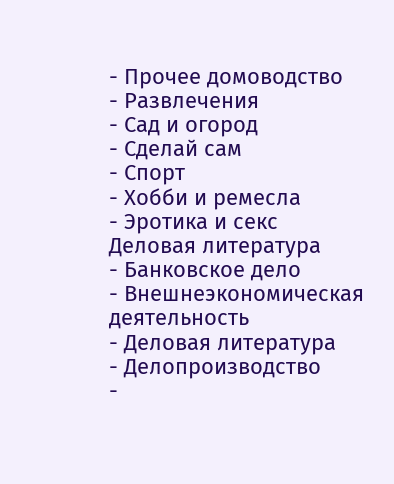- Прочее домоводство
- Развлечения
- Сад и огород
- Сделай сам
- Спорт
- Хобби и ремесла
- Эротика и секс
Деловая литература
- Банковское дело
- Внешнеэкономическая деятельность
- Деловая литература
- Делопроизводство
-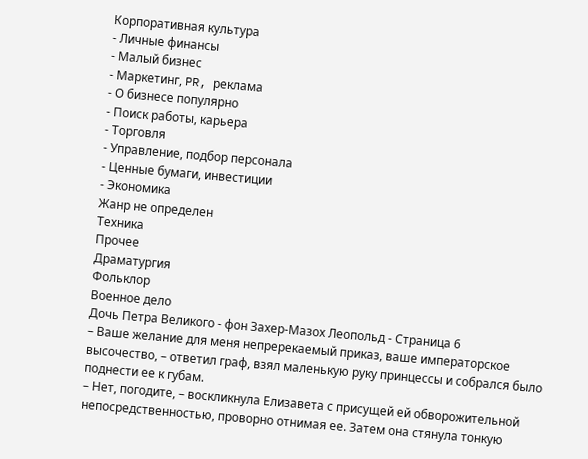Корпоративная культура
- Личные финансы
- Малый бизнес
- Маркетинг, PR, реклама
- О бизнесе популярно
- Поиск работы, карьера
- Торговля
- Управление, подбор персонала
- Ценные бумаги, инвестиции
- Экономика
Жанр не определен
Техника
Прочее
Драматургия
Фольклор
Военное дело
Дочь Петра Великого - фон Захер-Мазох Леопольд - Страница 6
– Ваше желание для меня непререкаемый приказ, ваше императорское высочество, – ответил граф, взял маленькую руку принцессы и собрался было поднести ее к губам.
– Нет, погодите, – воскликнула Елизавета с присущей ей обворожительной непосредственностью, проворно отнимая ее. Затем она стянула тонкую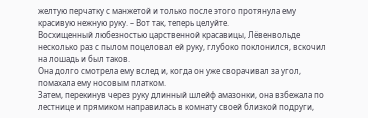желтую перчатку с манжетой и только после этого протянула ему красивую нежную руку. – Вот так, теперь целуйте.
Восхищенный любезностью царственной красавицы, Лёвенвольде несколько раз с пылом поцеловал ей руку, глубоко поклонился, вскочил на лошадь и был таков.
Она долго смотрела ему вслед и, когда он уже сворачивал за угол, помахала ему носовым платком.
Затем, перекинув через руку длинный шлейф амазонки, она взбежала по лестнице и прямиком направилась в комнату своей близкой подруги,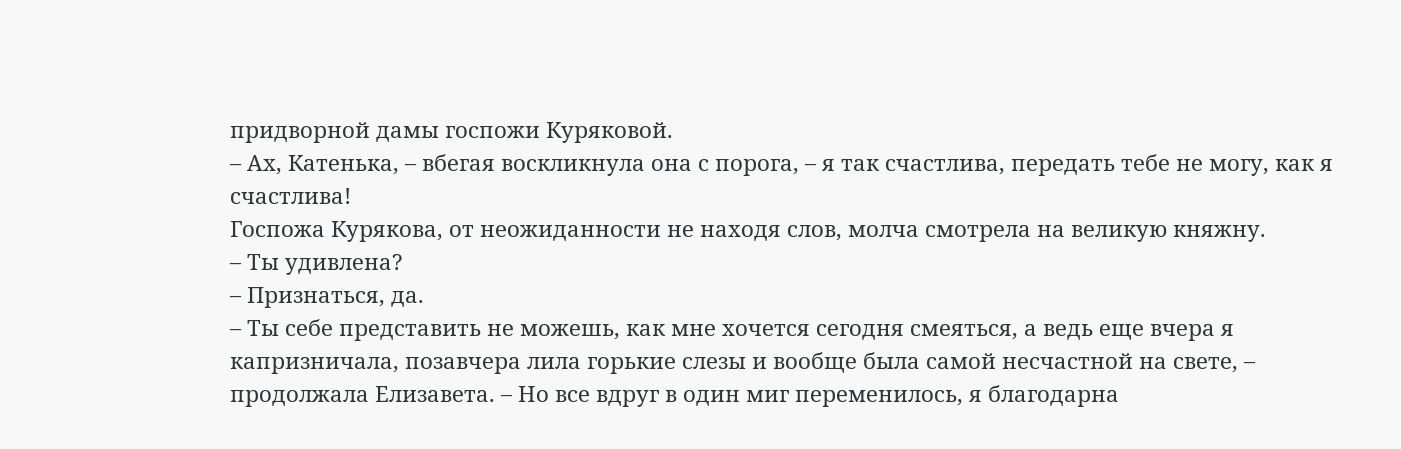придворной дамы госпожи Куряковой.
– Ах, Катенька, – вбегая воскликнула она с порога, – я так счастлива, передать тебе не могу, как я счастлива!
Госпожа Курякова, от неожиданности не находя слов, молча смотрела на великую княжну.
– Ты удивлена?
– Признаться, да.
– Ты себе представить не можешь, как мне хочется сегодня смеяться, а ведь еще вчера я капризничала, позавчера лила горькие слезы и вообще была самой несчастной на свете, – продолжала Елизавета. – Но все вдруг в один миг переменилось, я благодарна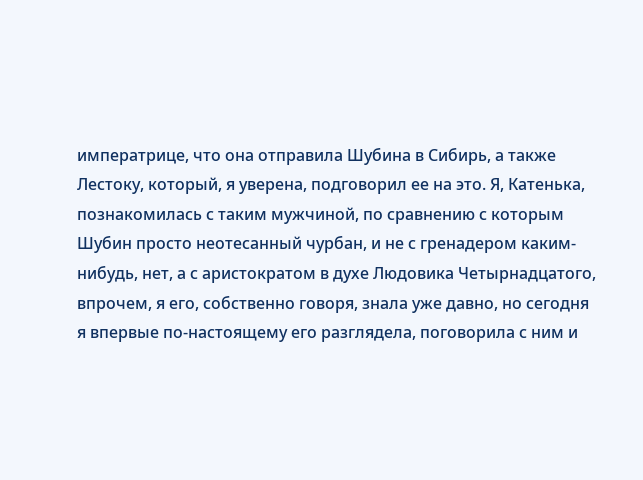императрице, что она отправила Шубина в Сибирь, а также Лестоку, который, я уверена, подговорил ее на это. Я, Катенька, познакомилась с таким мужчиной, по сравнению с которым Шубин просто неотесанный чурбан, и не с гренадером каким-нибудь, нет, а с аристократом в духе Людовика Четырнадцатого, впрочем, я его, собственно говоря, знала уже давно, но сегодня я впервые по-настоящему его разглядела, поговорила с ним и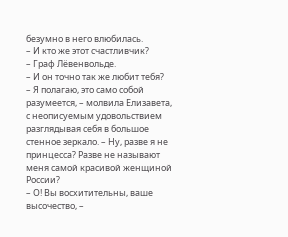безумно в него влюбилась.
– И кто же этот счастливчик?
– Граф Лёвенвольде.
– И он точно так же любит тебя?
– Я полагаю, это само собой разумеется, – молвила Елизавета, с неописуемым удовольствием разглядывая себя в большое стенное зеркало. – Ну, разве я не принцесса? Разве не называют меня самой красивой женщиной России?
– О! Вы восхитительны, ваше высочество, –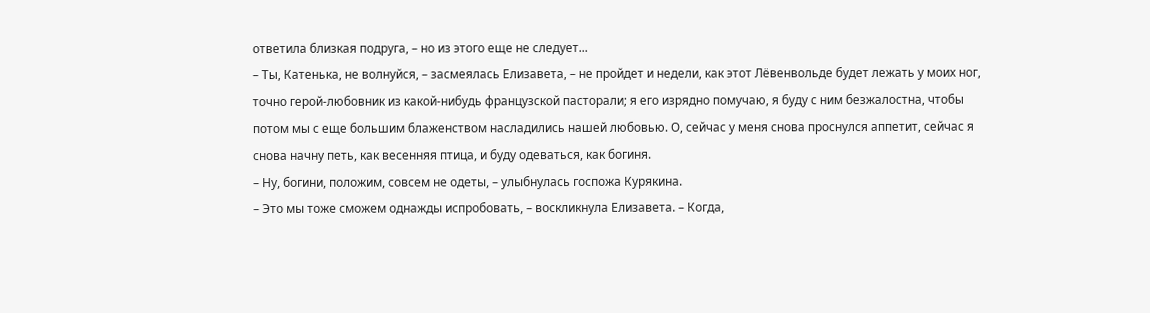ответила близкая подруга, – но из этого еще не следует...
– Ты, Катенька, не волнуйся, – засмеялась Елизавета, – не пройдет и недели, как этот Лёвенвольде будет лежать у моих ног, точно герой-любовник из какой-нибудь французской пасторали; я его изрядно помучаю, я буду с ним безжалостна, чтобы потом мы с еще большим блаженством насладились нашей любовью. О, сейчас у меня снова проснулся аппетит, сейчас я снова начну петь, как весенняя птица, и буду одеваться, как богиня.
– Ну, богини, положим, совсем не одеты, – улыбнулась госпожа Курякина.
– Это мы тоже сможем однажды испробовать, – воскликнула Елизавета. – Когда,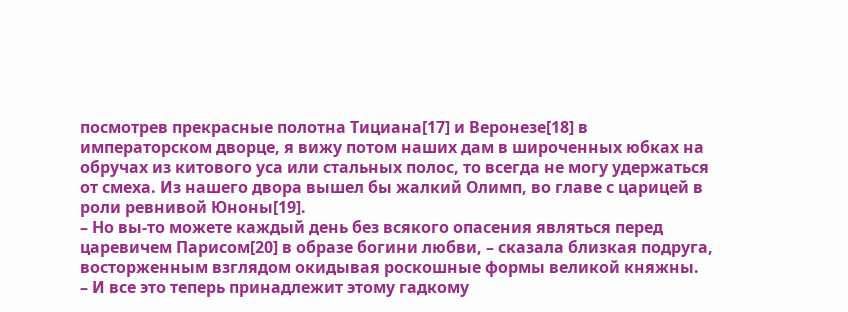посмотрев прекрасные полотна Тициана[17] и Веронезе[18] в императорском дворце, я вижу потом наших дам в широченных юбках на обручах из китового уса или стальных полос, то всегда не могу удержаться от смеха. Из нашего двора вышел бы жалкий Олимп, во главе с царицей в роли ревнивой Юноны[19].
– Но вы-то можете каждый день без всякого опасения являться перед царевичем Парисом[20] в образе богини любви, – сказала близкая подруга, восторженным взглядом окидывая роскошные формы великой княжны.
– И все это теперь принадлежит этому гадкому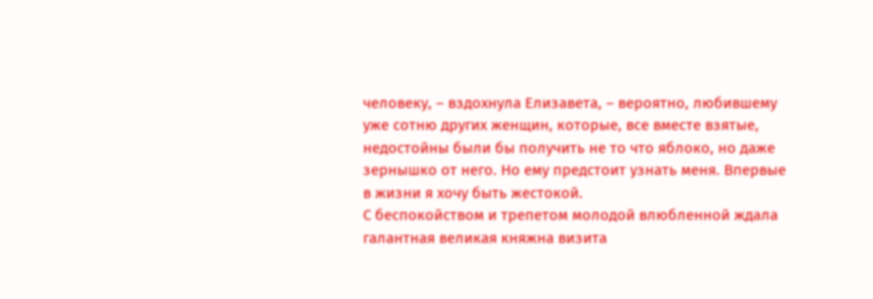человеку, – вздохнула Елизавета, – вероятно, любившему уже сотню других женщин, которые, все вместе взятые, недостойны были бы получить не то что яблоко, но даже зернышко от него. Но ему предстоит узнать меня. Впервые в жизни я хочу быть жестокой.
С беспокойством и трепетом молодой влюбленной ждала галантная великая княжна визита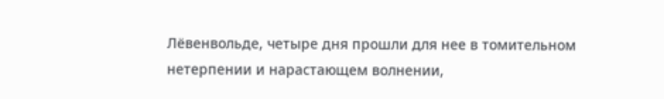Лёвенвольде, четыре дня прошли для нее в томительном нетерпении и нарастающем волнении,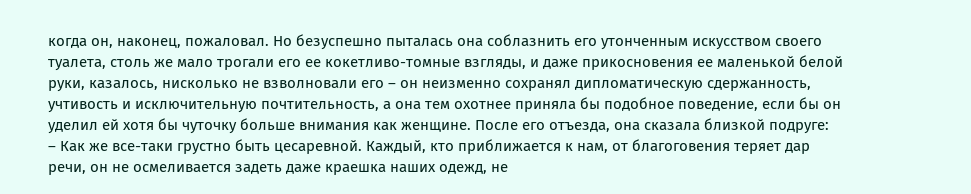когда он, наконец, пожаловал. Но безуспешно пыталась она соблазнить его утонченным искусством своего туалета, столь же мало трогали его ее кокетливо-томные взгляды, и даже прикосновения ее маленькой белой руки, казалось, нисколько не взволновали его – он неизменно сохранял дипломатическую сдержанность, учтивость и исключительную почтительность, а она тем охотнее приняла бы подобное поведение, если бы он уделил ей хотя бы чуточку больше внимания как женщине. После его отъезда, она сказала близкой подруге:
– Как же все-таки грустно быть цесаревной. Каждый, кто приближается к нам, от благоговения теряет дар речи, он не осмеливается задеть даже краешка наших одежд, не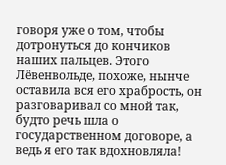говоря уже о том, чтобы дотронуться до кончиков наших пальцев. Этого Лёвенвольде, похоже, нынче оставила вся его храбрость, он разговаривал со мной так, будто речь шла о государственном договоре, а ведь я его так вдохновляла!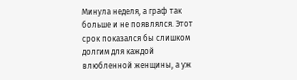Минула неделя, а граф так больше и не появлялся. Этот срок показался бы слишком долгим для каждой влюбленной женщины, а уж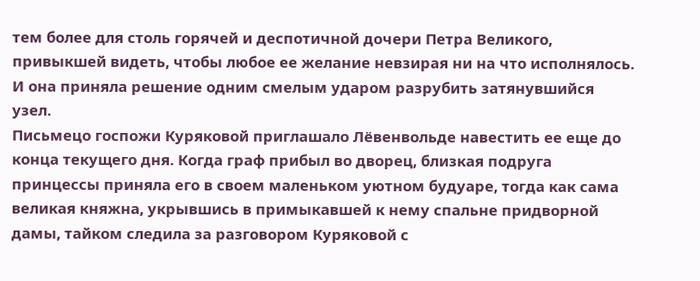тем более для столь горячей и деспотичной дочери Петра Великого, привыкшей видеть, чтобы любое ее желание невзирая ни на что исполнялось. И она приняла решение одним смелым ударом разрубить затянувшийся узел.
Письмецо госпожи Куряковой приглашало Лёвенвольде навестить ее еще до конца текущего дня. Когда граф прибыл во дворец, близкая подруга принцессы приняла его в своем маленьком уютном будуаре, тогда как сама великая княжна, укрывшись в примыкавшей к нему спальне придворной дамы, тайком следила за разговором Куряковой с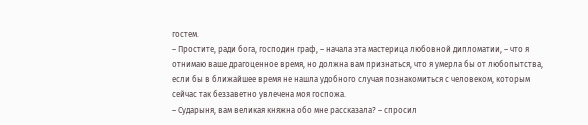гостем.
– Простите, ради бога, господин граф, – начала эта мастерица любовной дипломатии, – что я отнимаю ваше драгоценное время, но должна вам признаться, что я умерла бы от любопытства, если бы в ближайшее время не нашла удобного случая познакомиться с человеком, которым сейчас так беззаветно увлечена моя госпожа.
– Сударыня, вам великая княжна обо мне рассказала? – спросил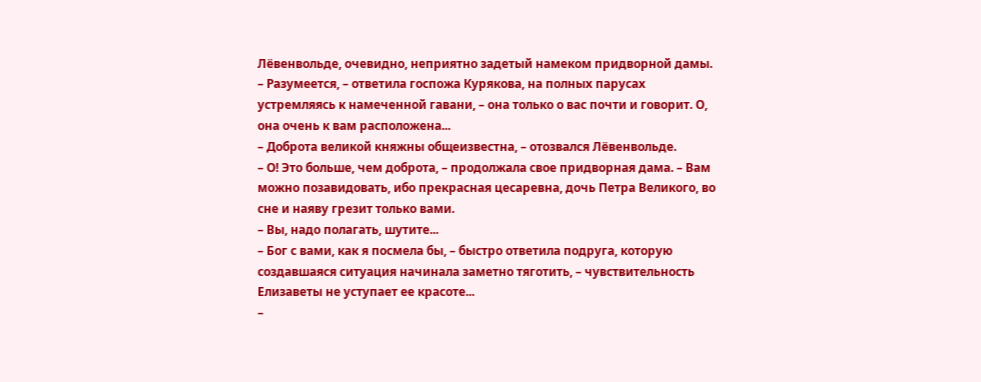Лёвенвольде, очевидно, неприятно задетый намеком придворной дамы.
– Разумеется, – ответила госпожа Курякова, на полных парусах устремляясь к намеченной гавани, – она только о вас почти и говорит. О, она очень к вам расположена...
– Доброта великой княжны общеизвестна, – отозвался Лёвенвольде.
– О! Это больше, чем доброта, – продолжала свое придворная дама. – Вам можно позавидовать, ибо прекрасная цесаревна, дочь Петра Великого, во сне и наяву грезит только вами.
– Вы, надо полагать, шутите...
– Бог с вами, как я посмела бы, – быстро ответила подруга, которую создавшаяся ситуация начинала заметно тяготить, – чувствительность Елизаветы не уступает ее красоте...
–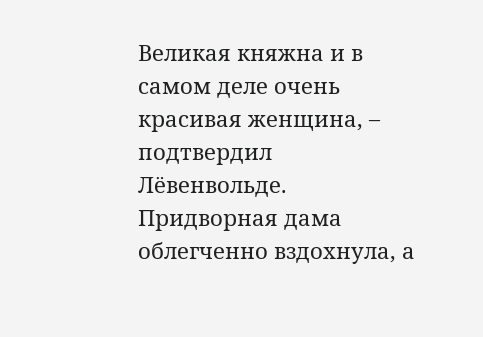Великая княжна и в самом деле очень красивая женщина, – подтвердил Лёвенвольде.
Придворная дама облегченно вздохнула, а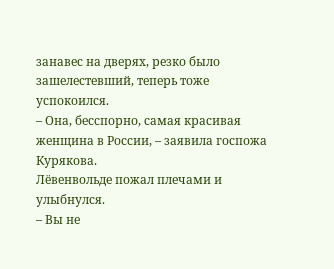занавес на дверях, резко было зашелестевший, теперь тоже успокоился.
– Она, бесспорно, самая красивая женщина в России, – заявила госпожа Курякова.
Лёвенвольде пожал плечами и улыбнулся.
– Вы не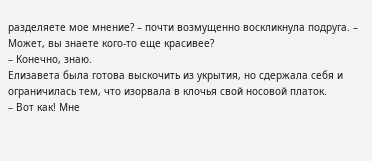разделяете мое мнение? – почти возмущенно воскликнула подруга. – Может, вы знаете кого-то еще красивее?
– Конечно, знаю.
Елизавета была готова выскочить из укрытия, но сдержала себя и ограничилась тем, что изорвала в клочья свой носовой платок.
– Вот как! Мне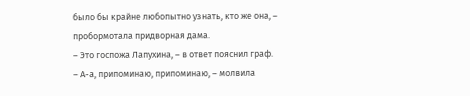было бы крайне любопытно узнать, кто же она, – пробормотала придворная дама.
– Это госпожа Лапухина, – в ответ пояснил граф.
– А-а, припоминаю, припоминаю, – молвила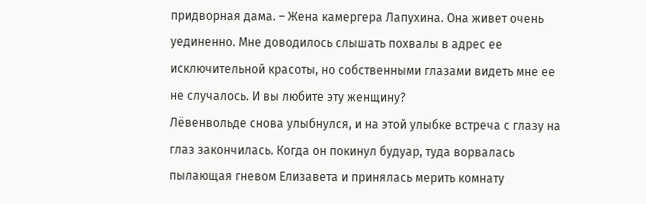придворная дама. – Жена камергера Лапухина. Она живет очень уединенно. Мне доводилось слышать похвалы в адрес ее исключительной красоты, но собственными глазами видеть мне ее не случалось. И вы любите эту женщину?
Лёвенвольде снова улыбнулся, и на этой улыбке встреча с глазу на глаз закончилась. Когда он покинул будуар, туда ворвалась пылающая гневом Елизавета и принялась мерить комнату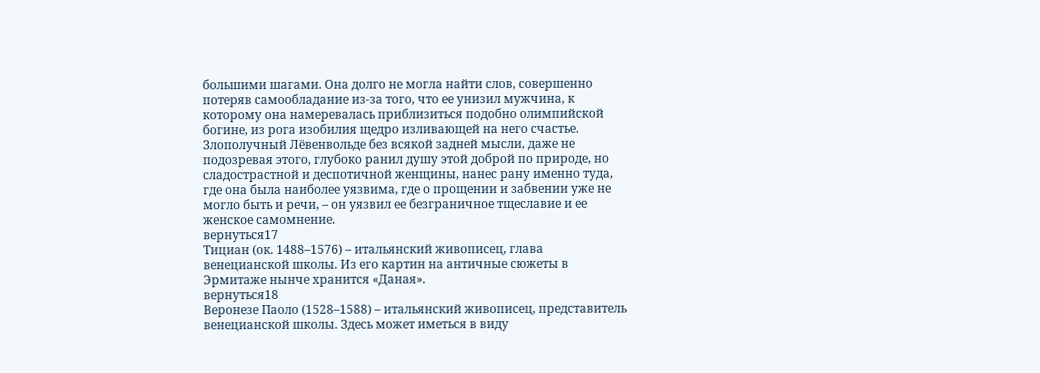большими шагами. Она долго не могла найти слов, совершенно потеряв самообладание из-за того, что ее унизил мужчина, к которому она намеревалась приблизиться подобно олимпийской богине, из рога изобилия щедро изливающей на него счастье. Злополучный Лёвенвольде без всякой задней мысли, даже не подозревая этого, глубоко ранил душу этой доброй по природе, но сладострастной и деспотичной женщины, нанес рану именно туда, где она была наиболее уязвима, где о прощении и забвении уже не могло быть и речи, – он уязвил ее безграничное тщеславие и ее женское самомнение.
вернуться17
Тициан (ок. 1488–1576) – итальянский живописец, глава венецианской школы. Из его картин на античные сюжеты в Эрмитаже нынче хранится «Даная».
вернуться18
Веронезе Паоло (1528–1588) – итальянский живописец, представитель венецианской школы. Здесь может иметься в виду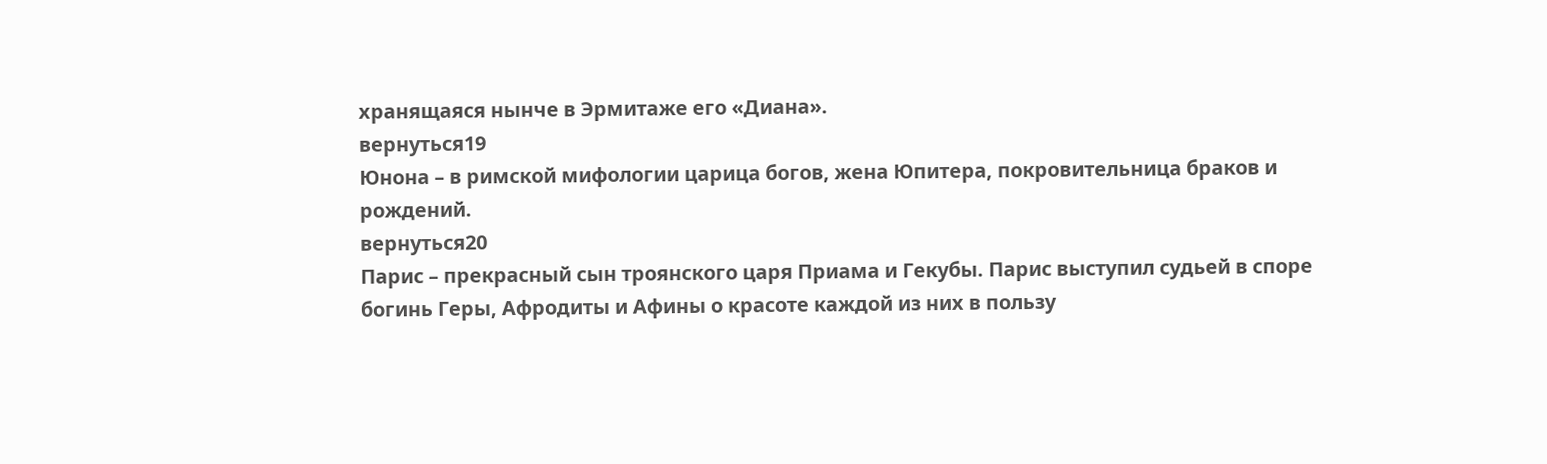хранящаяся нынче в Эрмитаже его «Диана».
вернуться19
Юнона – в римской мифологии царица богов, жена Юпитера, покровительница браков и рождений.
вернуться20
Парис – прекрасный сын троянского царя Приама и Гекубы. Парис выступил судьей в споре богинь Геры, Афродиты и Афины о красоте каждой из них в пользу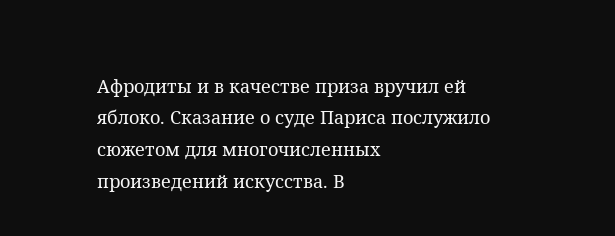Афродиты и в качестве приза вручил ей яблоко. Сказание о суде Париса послужило сюжетом для многочисленных произведений искусства. В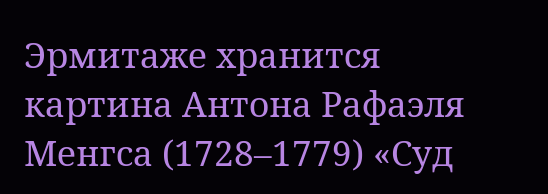Эрмитаже хранится картина Антона Рафаэля Менгса (1728–1779) «Суд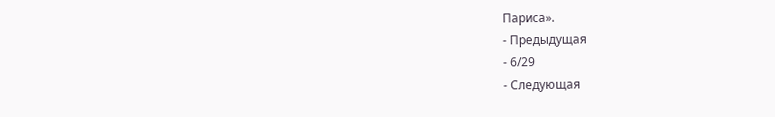Париса».
- Предыдущая
- 6/29
- Следующая